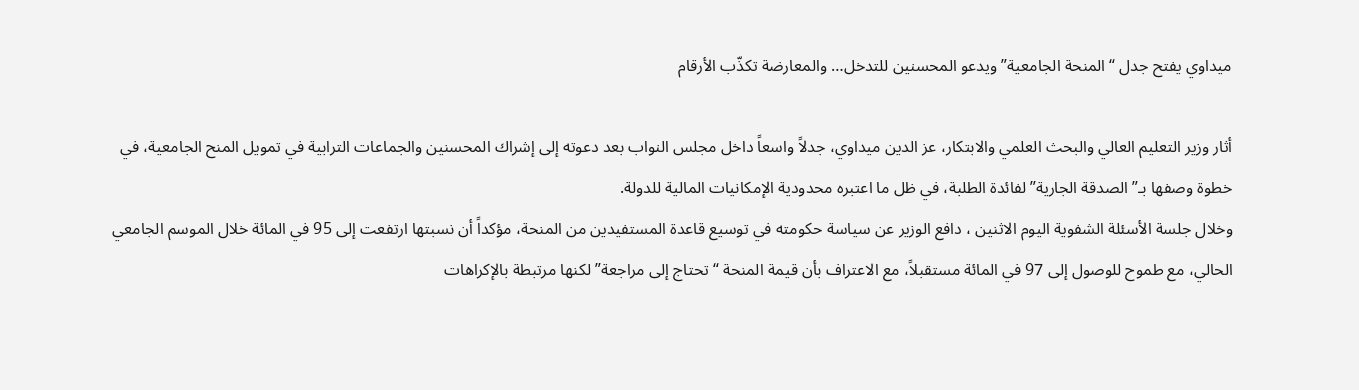ميداوي يفتح جدل “المنحة الجامعية” ويدعو المحسنين للتدخل… والمعارضة تكذّب الأرقام

أثار وزير التعليم العالي والبحث العلمي والابتكار، عز الدين ميداوي، جدلاً واسعاً داخل مجلس النواب بعد دعوته إلى إشراك المحسنين والجماعات الترابية في تمويل المنح الجامعية، في خطوة وصفها بـ”الصدقة الجارية” لفائدة الطلبة، في ظل ما اعتبره محدودية الإمكانيات المالية للدولة.
وخلال جلسة الأسئلة الشفوية اليوم الاثنين ، دافع الوزير عن سياسة حكومته في توسيع قاعدة المستفيدين من المنحة، مؤكداً أن نسبتها ارتفعت إلى 95 في المائة خلال الموسم الجامعي الحالي، مع طموح للوصول إلى 97 في المائة مستقبلاً، مع الاعتراف بأن قيمة المنحة “تحتاج إلى مراجعة” لكنها مرتبطة بالإكراهات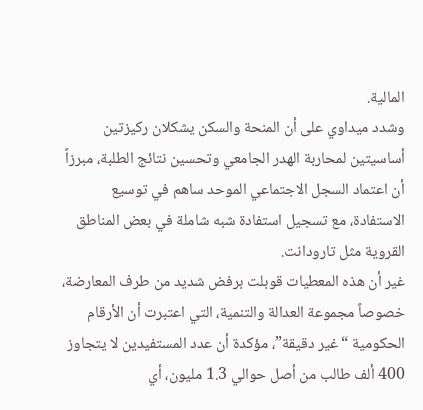المالية.
وشدد ميداوي على أن المنحة والسكن يشكلان ركيزتين أساسيتين لمحاربة الهدر الجامعي وتحسين نتائج الطلبة، مبرزاً أن اعتماد السجل الاجتماعي الموحد ساهم في توسيع الاستفادة، مع تسجيل استفادة شبه شاملة في بعض المناطق القروية مثل تارودانت.
غير أن هذه المعطيات قوبلت برفض شديد من طرف المعارضة، خصوصاً مجموعة العدالة والتنمية، التي اعتبرت أن الأرقام الحكومية “غير دقيقة”، مؤكدة أن عدد المستفيدين لا يتجاوز 400 ألف طالب من أصل حوالي 1.3 مليون، أي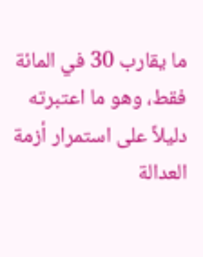ما يقارب 30 في المائة فقط، وهو ما اعتبرته دليلاً على استمرار أزمة العدالة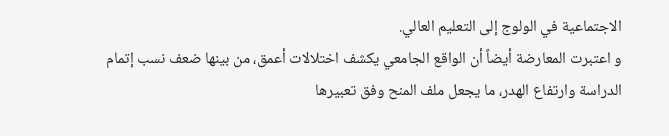الاجتماعية في الولوج إلى التعليم العالي.
و اعتبرت المعارضة أيضاً أن الواقع الجامعي يكشف اختلالات أعمق، من بينها ضعف نسب إتمام الدراسة وارتفاع الهدر، ما يجعل ملف المنح وفق تعبيرها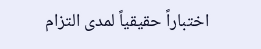اختباراً حقيقياً لمدى التزام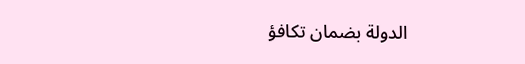الدولة بضمان تكافؤ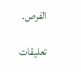الفرص.

تعليقات